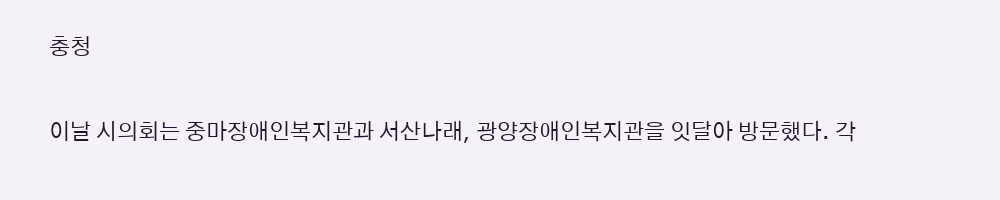충청

이날 시의회는 중마장애인복지관과 서산나래, 광양장애인복지관을 잇달아 방문했다. 각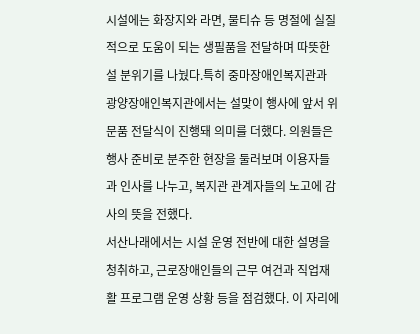시설에는 화장지와 라면, 물티슈 등 명절에 실질적으로 도움이 되는 생필품을 전달하며 따뜻한 설 분위기를 나눴다.특히 중마장애인복지관과 광양장애인복지관에서는 설맞이 행사에 앞서 위문품 전달식이 진행돼 의미를 더했다. 의원들은 행사 준비로 분주한 현장을 둘러보며 이용자들과 인사를 나누고, 복지관 관계자들의 노고에 감사의 뜻을 전했다.
서산나래에서는 시설 운영 전반에 대한 설명을 청취하고, 근로장애인들의 근무 여건과 직업재활 프로그램 운영 상황 등을 점검했다. 이 자리에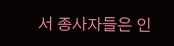서 종사자들은 인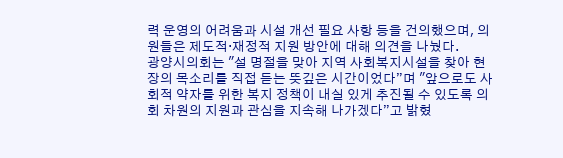력 운영의 어려움과 시설 개선 필요 사항 등을 건의했으며, 의원들은 제도적·재정적 지원 방안에 대해 의견을 나눴다.
광양시의회는 "설 명절을 맞아 지역 사회복지시설을 찾아 현장의 목소리를 직접 듣는 뜻깊은 시간이었다”며 "앞으로도 사회적 약자를 위한 복지 정책이 내실 있게 추진될 수 있도록 의회 차원의 지원과 관심을 지속해 나가겠다”고 밝혔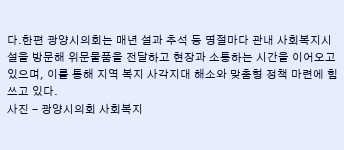다.한편 광양시의회는 매년 설과 추석 등 명절마다 관내 사회복지시설을 방문해 위문물품을 전달하고 현장과 소통하는 시간을 이어오고 있으며, 이를 통해 지역 복지 사각지대 해소와 맞춤형 정책 마련에 힘쓰고 있다.
사진 - 광양시의회 사회복지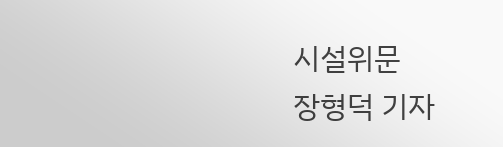시설위문
장형덕 기자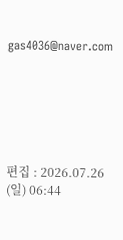gas4036@naver.com






편집 : 2026.07.26 (일) 06:44